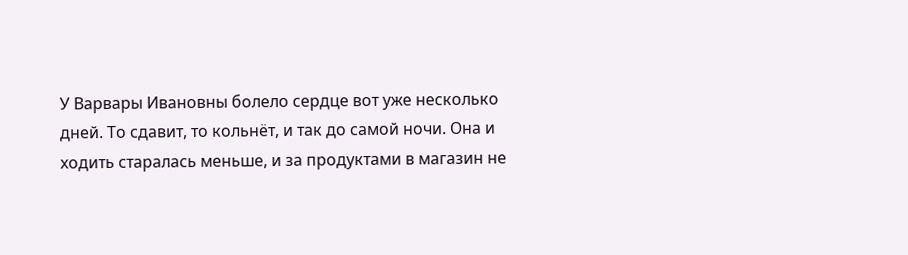У Варвары Ивановны болело сердце вот уже несколько дней. То сдавит, то кольнёт, и так до самой ночи. Она и ходить старалась меньше, и за продуктами в магазин не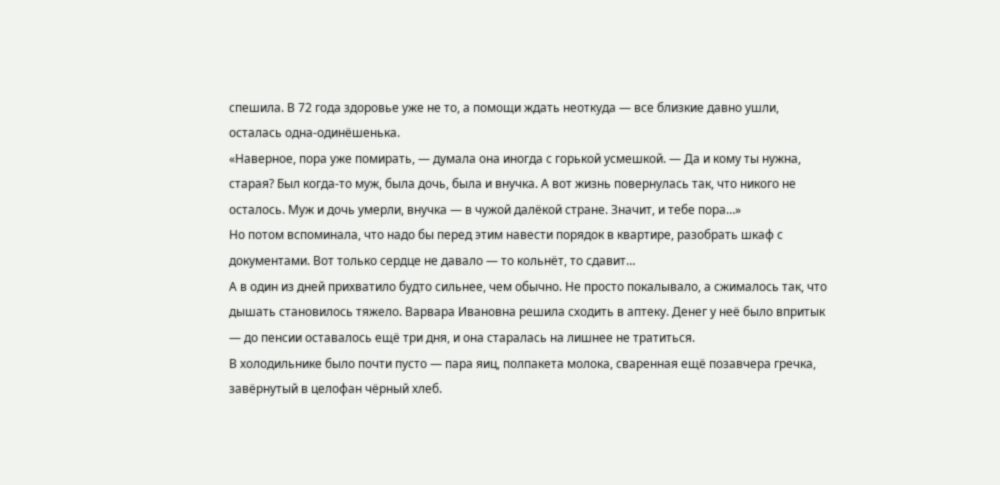спешила. В 72 года здоровье уже не то, а помощи ждать неоткуда — все близкие давно ушли, осталась одна-одинёшенька.
«Наверное, пора уже помирать, — думала она иногда с горькой усмешкой. — Да и кому ты нужна, старая? Был когда-то муж, была дочь, была и внучка. А вот жизнь повернулась так, что никого не осталось. Муж и дочь умерли, внучка — в чужой далёкой стране. Значит, и тебе пора…»
Но потом вспоминала, что надо бы перед этим навести порядок в квартире, разобрать шкаф с документами. Вот только сердце не давало — то кольнёт, то сдавит…
А в один из дней прихватило будто сильнее, чем обычно. Не просто покалывало, а сжималось так, что дышать становилось тяжело. Варвара Ивановна решила сходить в аптеку. Денег у неё было впритык — до пенсии оставалось ещё три дня, и она старалась на лишнее не тратиться.
В холодильнике было почти пусто — пара яиц, полпакета молока, сваренная ещё позавчера гречка, завёрнутый в целофан чёрный хлеб.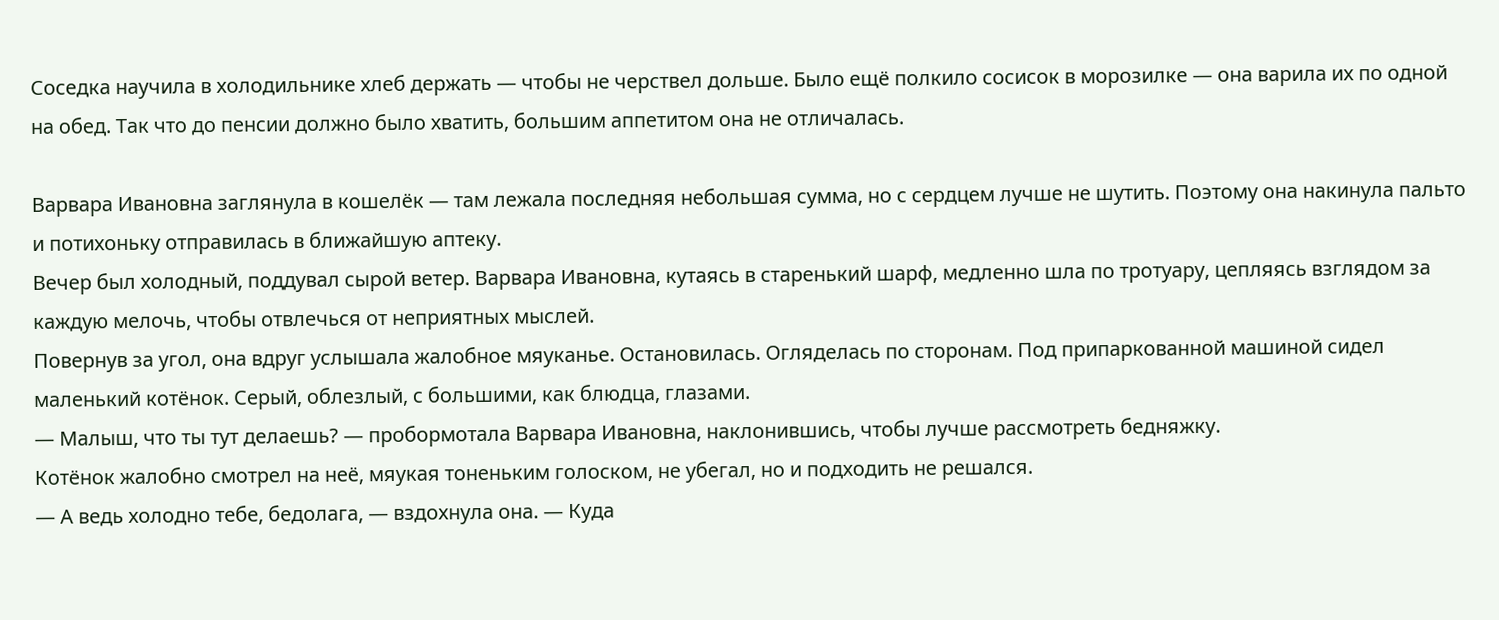Соседка научила в холодильнике хлеб держать — чтобы не черствел дольше. Было ещё полкило сосисок в морозилке — она варила их по одной на обед. Так что до пенсии должно было хватить, большим аппетитом она не отличалась.

Варвара Ивановна заглянула в кошелёк — там лежала последняя небольшая сумма, но с сердцем лучше не шутить. Поэтому она накинула пальто и потихоньку отправилась в ближайшую аптеку.
Вечер был холодный, поддувал сырой ветер. Варвара Ивановна, кутаясь в старенький шарф, медленно шла по тротуару, цепляясь взглядом за каждую мелочь, чтобы отвлечься от неприятных мыслей.
Повернув за угол, она вдруг услышала жалобное мяуканье. Остановилась. Огляделась по сторонам. Под припаркованной машиной сидел маленький котёнок. Серый, облезлый, с большими, как блюдца, глазами.
— Малыш, что ты тут делаешь? — пробормотала Варвара Ивановна, наклонившись, чтобы лучше рассмотреть бедняжку.
Котёнок жалобно смотрел на неё, мяукая тоненьким голоском, не убегал, но и подходить не решался.
— А ведь холодно тебе, бедолага, — вздохнула она. — Куда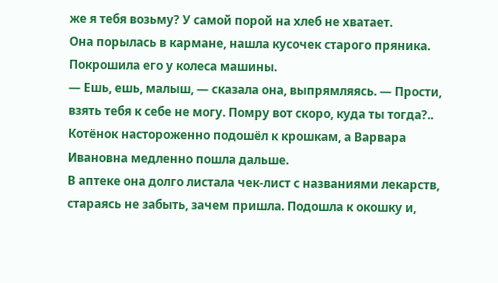же я тебя возьму? У самой порой на хлеб не хватает.
Она порылась в кармане, нашла кусочек старого пряника. Покрошила его у колеса машины.
— Ешь, ешь, малыш, — сказала она, выпрямляясь. — Прости, взять тебя к себе не могу. Помру вот скоро, куда ты тогда?..
Котёнок настороженно подошёл к крошкам, а Варвара Ивановна медленно пошла дальше.
В аптеке она долго листала чек-лист с названиями лекарств, стараясь не забыть, зачем пришла. Подошла к окошку и,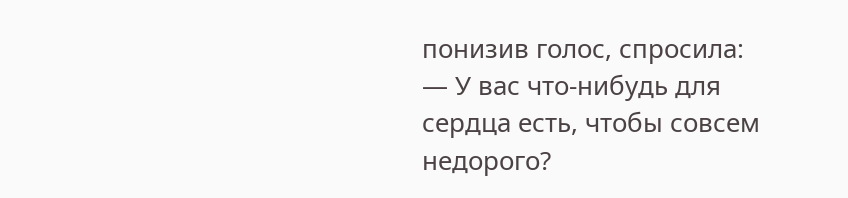понизив голос, спросила:
— У вас что-нибудь для сердца есть, чтобы совсем недорого?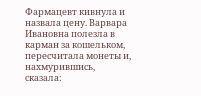Фармацевт кивнула и назвала цену. Варвара Ивановна полезла в карман за кошельком, пересчитала монеты и, нахмурившись, сказала: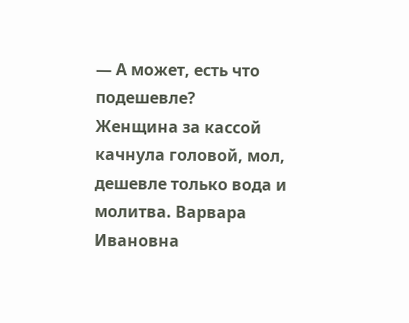— А может, есть что подешевле?
Женщина за кассой качнула головой, мол, дешевле только вода и молитва. Варвара Ивановна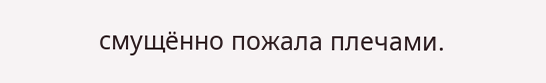смущённо пожала плечами.